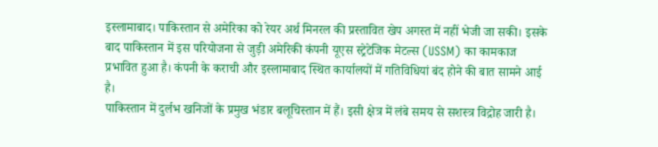इस्लामाबाद। पाकिस्तान से अमेरिका को रेयर अर्थ मिनरल की प्रस्तावित खेप अगस्त में नहीं भेजी जा सकी। इसके बाद पाकिस्तान में इस परियोजना से जुड़ी अमेरिकी कंपनी यूएस स्ट्रेटेजिक मेटल्स (USSM) का कामकाज प्रभावित हुआ है। कंपनी के कराची और इस्लामाबाद स्थित कार्यालयों में गतिविधियां बंद होने की बात सामने आई है।
पाकिस्तान में दुर्लभ खनिजों के प्रमुख भंडार बलूचिस्तान में हैं। इसी क्षेत्र में लंबे समय से सशस्त्र विद्रोह जारी है।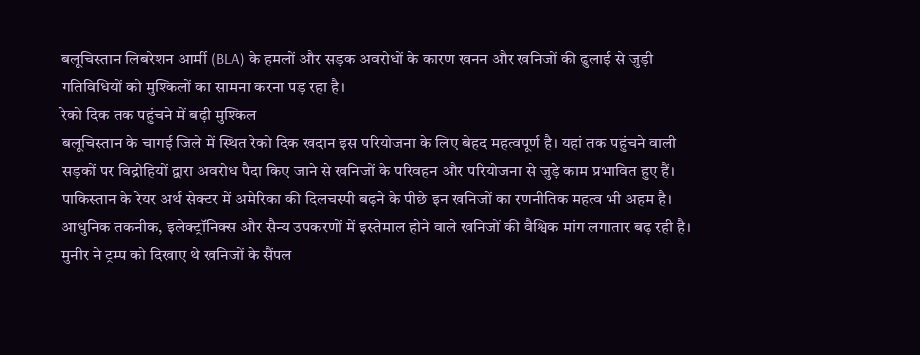बलूचिस्तान लिबरेशन आर्मी (BLA) के हमलों और सड़क अवरोधों के कारण खनन और खनिजों की ढुलाई से जुड़ी गतिविधियों को मुश्किलों का सामना करना पड़ रहा है।
रेको दिक तक पहुंचने में बढ़ी मुश्किल
बलूचिस्तान के चागई जिले में स्थित रेको दिक खदान इस परियोजना के लिए बेहद महत्वपूर्ण है। यहां तक पहुंचने वाली सड़कों पर विद्रोहियों द्वारा अवरोध पैदा किए जाने से खनिजों के परिवहन और परियोजना से जुड़े काम प्रभावित हुए हैं।
पाकिस्तान के रेयर अर्थ सेक्टर में अमेरिका की दिलचस्पी बढ़ने के पीछे इन खनिजों का रणनीतिक महत्व भी अहम है। आधुनिक तकनीक, इलेक्ट्रॉनिक्स और सैन्य उपकरणों में इस्तेमाल होने वाले खनिजों की वैश्विक मांग लगातार बढ़ रही है।
मुनीर ने ट्रम्प को दिखाए थे खनिजों के सैंपल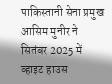पाकिस्तानी सेना प्रमुख आसिम मुनीर ने सितंबर 2025 में व्हाइट हाउस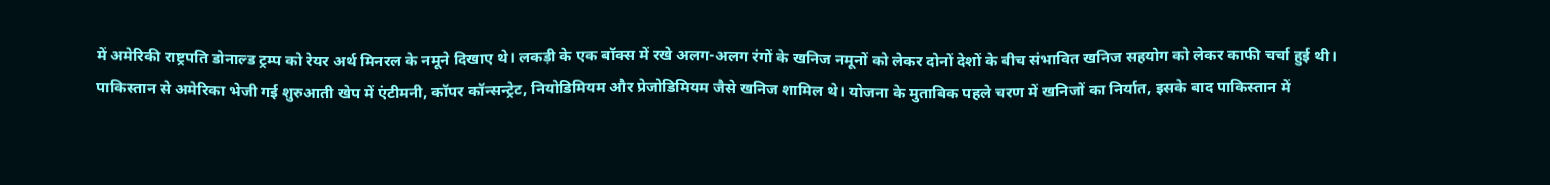में अमेरिकी राष्ट्रपति डोनाल्ड ट्रम्प को रेयर अर्थ मिनरल के नमूने दिखाए थे। लकड़ी के एक बॉक्स में रखे अलग-अलग रंगों के खनिज नमूनों को लेकर दोनों देशों के बीच संभावित खनिज सहयोग को लेकर काफी चर्चा हुई थी।
पाकिस्तान से अमेरिका भेजी गई शुरुआती खेप में एंटीमनी, कॉपर कॉन्सन्ट्रेट, नियोडिमियम और प्रेजोडिमियम जैसे खनिज शामिल थे। योजना के मुताबिक पहले चरण में खनिजों का निर्यात, इसके बाद पाकिस्तान में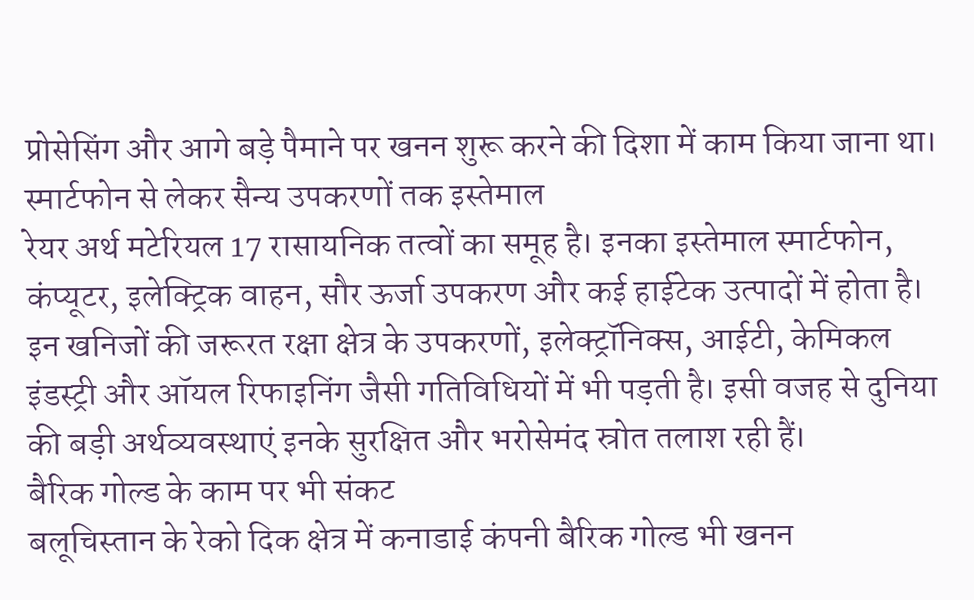प्रोसेसिंग और आगे बड़े पैमाने पर खनन शुरू करने की दिशा में काम किया जाना था।
स्मार्टफोन से लेकर सैन्य उपकरणों तक इस्तेमाल
रेयर अर्थ मटेरियल 17 रासायनिक तत्वों का समूह है। इनका इस्तेमाल स्मार्टफोन, कंप्यूटर, इलेक्ट्रिक वाहन, सौर ऊर्जा उपकरण और कई हाईटेक उत्पादों में होता है।
इन खनिजों की जरूरत रक्षा क्षेत्र के उपकरणों, इलेक्ट्रॉनिक्स, आईटी, केमिकल इंडस्ट्री और ऑयल रिफाइनिंग जैसी गतिविधियों में भी पड़ती है। इसी वजह से दुनिया की बड़ी अर्थव्यवस्थाएं इनके सुरक्षित और भरोसेमंद स्रोत तलाश रही हैं।
बैरिक गोल्ड के काम पर भी संकट
बलूचिस्तान के रेको दिक क्षेत्र में कनाडाई कंपनी बैरिक गोल्ड भी खनन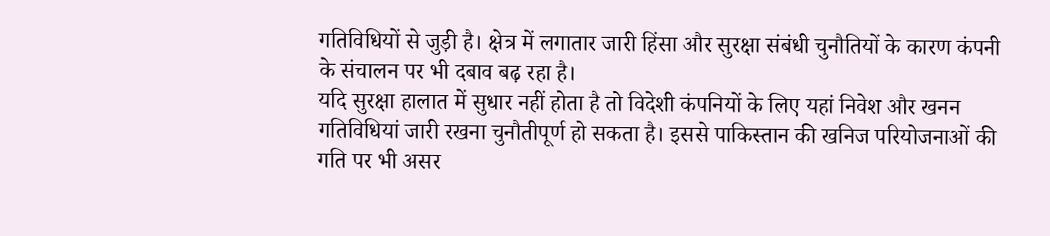गतिविधियों से जुड़ी है। क्षेत्र में लगातार जारी हिंसा और सुरक्षा संबंधी चुनौतियों के कारण कंपनी के संचालन पर भी दबाव बढ़ रहा है।
यदि सुरक्षा हालात में सुधार नहीं होता है तो विदेशी कंपनियों के लिए यहां निवेश और खनन गतिविधियां जारी रखना चुनौतीपूर्ण हो सकता है। इससे पाकिस्तान की खनिज परियोजनाओं की गति पर भी असर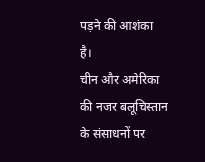पड़ने की आशंका है।
चीन और अमेरिका की नजर बलूचिस्तान के संसाधनों पर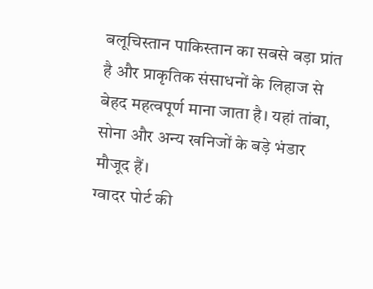बलूचिस्तान पाकिस्तान का सबसे बड़ा प्रांत है और प्राकृतिक संसाधनों के लिहाज से बेहद महत्वपूर्ण माना जाता है। यहां तांबा, सोना और अन्य खनिजों के बड़े भंडार मौजूद हैं।
ग्वादर पोर्ट की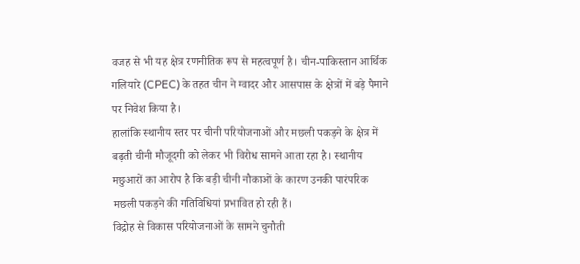वजह से भी यह क्षेत्र रणनीतिक रूप से महत्वपूर्ण है। चीन-पाकिस्तान आर्थिक गलियारे (CPEC) के तहत चीन ने ग्वादर और आसपास के क्षेत्रों में बड़े पैमाने पर निवेश किया है।
हालांकि स्थानीय स्तर पर चीनी परियोजनाओं और मछली पकड़ने के क्षेत्र में बढ़ती चीनी मौजूदगी को लेकर भी विरोध सामने आता रहा है। स्थानीय मछुआरों का आरोप है कि बड़ी चीनी नौकाओं के कारण उनकी पारंपरिक मछली पकड़ने की गतिविधियां प्रभावित हो रही हैं।
विद्रोह से विकास परियोजनाओं के सामने चुनौती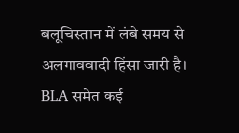बलूचिस्तान में लंबे समय से अलगाववादी हिंसा जारी है। BLA समेत कई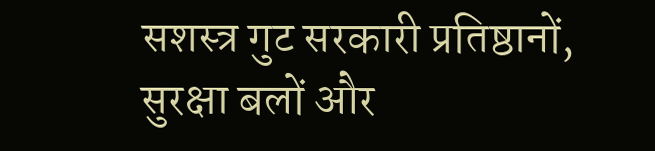सशस्त्र गुट सरकारी प्रतिष्ठानों, सुरक्षा बलों और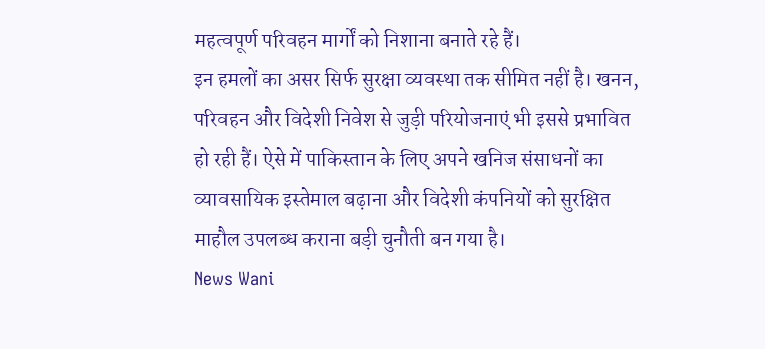महत्वपूर्ण परिवहन मार्गों को निशाना बनाते रहे हैं।
इन हमलों का असर सिर्फ सुरक्षा व्यवस्था तक सीमित नहीं है। खनन, परिवहन और विदेशी निवेश से जुड़ी परियोजनाएं भी इससे प्रभावित हो रही हैं। ऐसे में पाकिस्तान के लिए अपने खनिज संसाधनों का व्यावसायिक इस्तेमाल बढ़ाना और विदेशी कंपनियों को सुरक्षित माहौल उपलब्ध कराना बड़ी चुनौती बन गया है।
News Wani